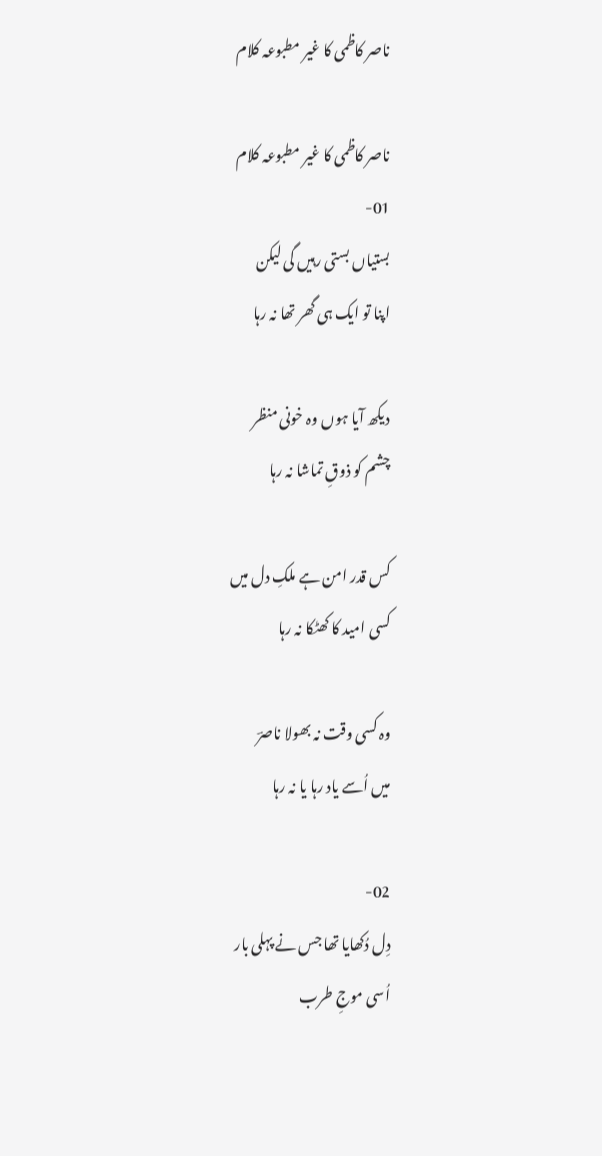ناصر کاظمی کا غیر مطبوعہ کلام

ناصر کاظمی کا غیر مطبوعہ کلام
01-
بستیاں بستی رہیں گی لیکن
اپنا تو ایک ہی گھر تھا نہ رہا

دیکھ آیا ہوں وہ خونی منظر
چشم کو ذوقِ تماشا نہ رہا

کس قدر امن ہے ملکِ دل میں
کسی امید کا کھٹکا نہ رہا

وہ کسی وقت نہ بھولا ناصرؔ
میں اُسے یاد رہا یا نہ رہا

02-
دِل دُکھایا تھا جس نے پہلی بار
اُسی موجِ طرب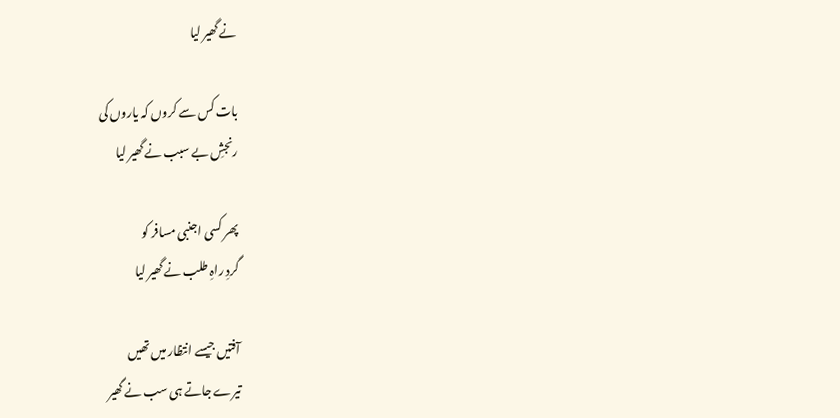نے گھیر لیا

بات کس سے کروں کہ یاروں کی
رنجشِ بے سبب نے گھیر لیا

پھر کسی اجنبی مسافر کو
گردِ راہِ طلب نے گھیر لیا

آفتیں جیسے انتظار میں تھیں
تیرے جاتے ہی سب نے گھیر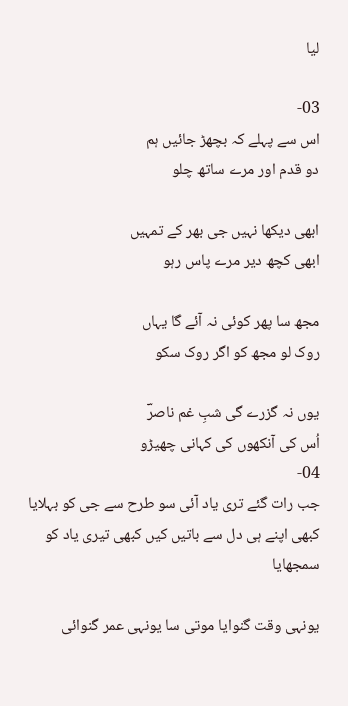لیا

03-
اس سے پہلے کہ بچھڑ جائیں ہم
دو قدم اور مرے ساتھ چلو

ابھی دیکھا نہیں جی بھر کے تمہیں
ابھی کچھ دیر مرے پاس رہو

مجھ سا پھر کوئی نہ آئے گا یہاں
روک لو مجھ کو اگر روک سکو

یوں نہ گزرے گی شبِ غم ناصرؔ
اُس کی آنکھوں کی کہانی چھیڑو
04-
جب رات گئے تری یاد آئی سو طرح سے جی کو بہلایا
کبھی اپنے ہی دل سے باتیں کیں کبھی تیری یاد کو سمجھایا

یونہی وقت گنوایا موتی سا یونہی عمر گنوائی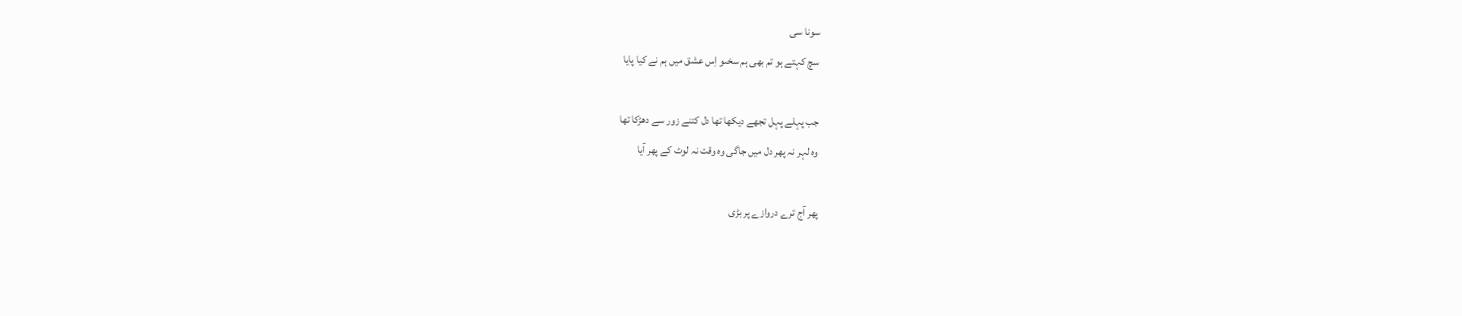سونا سی
سچ کہتے ہو تم بھی ہم سخںو اِس عشق میں ہم نے کیا پایا

جب پہلے پہل تجھے دیکھا تھا دل کتنے زور سے دھڑکا تھا
وہ لہر نہ پھر دل میں جاگی وہ وقت نہ لوٹ کے پھر آیا

پھر آج ترے دروازے پر بڑی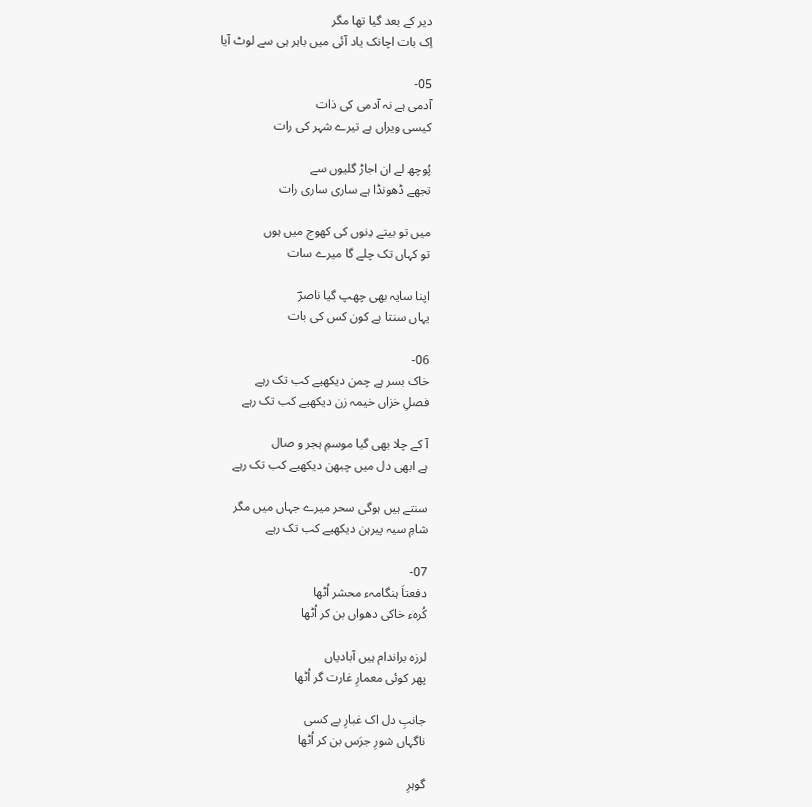دیر کے بعد گیا تھا مگر
اِک بات اچانک یاد آئی میں باہر ہی سے لوٹ آیا

05-
آدمی ہے نہ آدمی کی ذات
کیسی ویراں ہے تیرے شہر کی رات

پُوچھ لے ان اجاڑ گلیوں سے
تجھے ڈھونڈا ہے ساری ساری رات

میں تو بیتے دِنوں کی کھوج میں ہوں
تو کہاں تک چلے گا میرے سات

اپنا سایہ بھی چھپ گیا ناصرؔ
یہاں سنتا ہے کون کس کی بات

06-
خاک بسر ہے چمن دیکھیے کب تک رہے
فصلِ خزاں خیمہ زن دیکھیے کب تک رہے

آ کے چلا بھی گیا موسمِ ہجر و صال
ہے ابھی دل میں چبھن دیکھیے کب تک رہے

سنتے ہیں ہوگی سحر میرے جہاں میں مگر
شامِ سیہ پیرہن دیکھیے کب تک رہے

07-
دفعتاَ ہنگامہء محشر اُٹھا
کُرہء خاکی دھواں بن کر اُٹھا

لرزہ براندام ہیں آبادیاں
پھر کوئی معمارِ غارت گر اُٹھا

جانبِ دل اک غبارِ بے کسی
ناگہاں شورِ جرَس بن کر اُٹھا

گوہرِ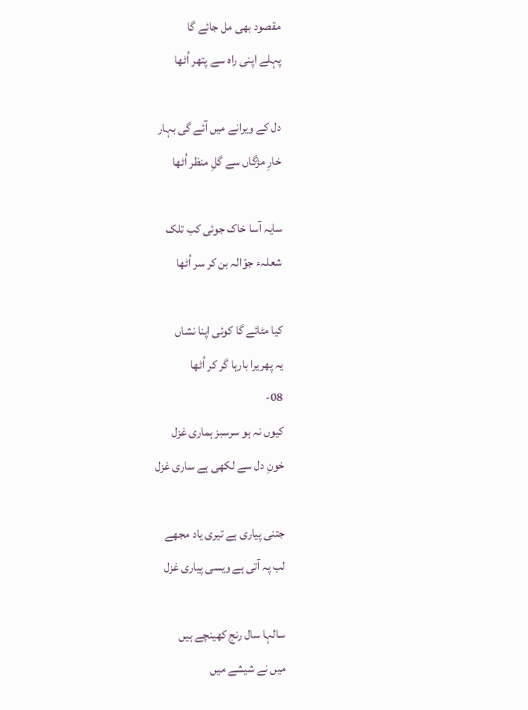مقصود بھی مل جائے گا
پہلے اپنی راہ سے پتھر اُٹھا

دل کے ویرانے میں آئے گی بہار
خارِ مژگاں سے گلِ منظر اُٹھا

سایہ آسا خاک جوئی کب تلک
شعلہء جوّالہ بن کر سر اُٹھا

کیا مٹائے گا کوئی اپنا نشاں
یہ پھریرا بارہا گر کر اُٹھا
08-
کیوں نہ ہو سرسبز ہماری غزل
خونِ دل سے لکھی ہے ساری غزل

جتنی پیاری ہے تیری یاد مجھے
لب پہ آتی ہے ویسی پیاری غزل

سالہا سال رنج کھینچے ہیں
میں نے شیشے میں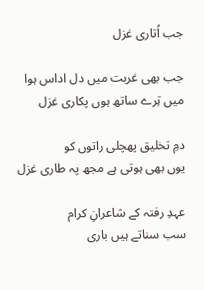جب اُتاری غزل

جب بھی غربت میں دل اداس ہوا
میں تِرے ساتھ ہوں پکاری غزل

دمِ تخلیق پھچلی راتوں کو
یوں بھی ہوتی ہے مجھ پہ طاری غزل

عہدِ رفتہ کے شاعرانِ کرام
سب سناتے ہیں باری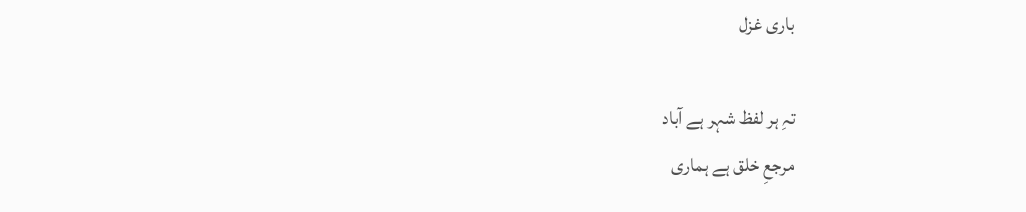باری غزل

تہِ ہر لفظ شہر ہے آباد
مرجعِ خلق ہے ہماری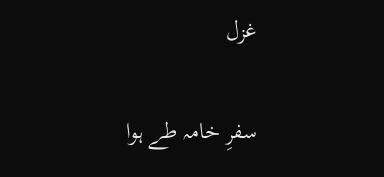غزل

سفرِ خامہ طے ہوا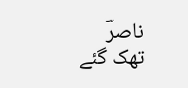ناصرؔ
تھک گئے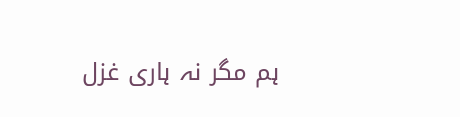ہم مگر نہ ہاری غزل